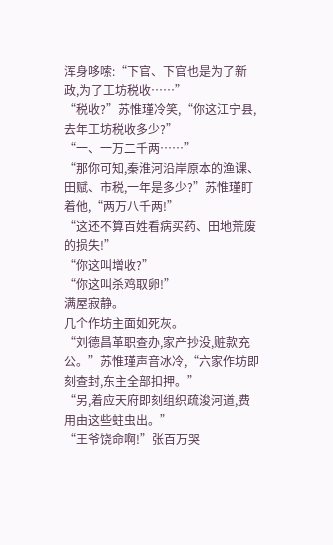浑身哆嗦:“下官、下官也是为了新政,为了工坊税收……”
“税收?”苏惟瑾冷笑,“你这江宁县,去年工坊税收多少?”
“一、一万二千两……”
“那你可知,秦淮河沿岸原本的渔课、田赋、市税,一年是多少?”苏惟瑾盯着他,“两万八千两!”
“这还不算百姓看病买药、田地荒废的损失!”
“你这叫增收?”
“你这叫杀鸡取卵!”
满屋寂静。
几个作坊主面如死灰。
“刘德昌革职查办,家产抄没,赃款充公。”苏惟瑾声音冰冷,“六家作坊即刻查封,东主全部扣押。”
“另,着应天府即刻组织疏浚河道,费用由这些蛀虫出。”
“王爷饶命啊!”张百万哭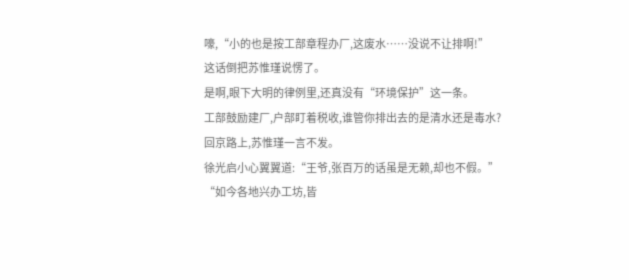嚎,“小的也是按工部章程办厂,这废水……没说不让排啊!”
这话倒把苏惟瑾说愣了。
是啊,眼下大明的律例里,还真没有“环境保护”这一条。
工部鼓励建厂,户部盯着税收,谁管你排出去的是清水还是毒水?
回京路上,苏惟瑾一言不发。
徐光启小心翼翼道:“王爷,张百万的话虽是无赖,却也不假。”
“如今各地兴办工坊,皆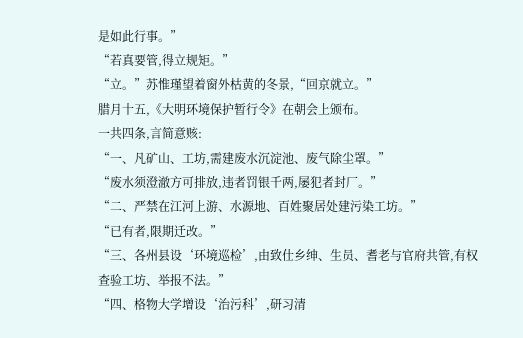是如此行事。”
“若真要管,得立规矩。”
“立。”苏惟瑾望着窗外枯黄的冬景,“回京就立。”
腊月十五,《大明环境保护暂行令》在朝会上颁布。
一共四条,言简意赅:
“一、凡矿山、工坊,需建废水沉淀池、废气除尘罩。”
“废水须澄澈方可排放,违者罚银千两,屡犯者封厂。”
“二、严禁在江河上游、水源地、百姓聚居处建污染工坊。”
“已有者,限期迁改。”
“三、各州县设‘环境巡检’,由致仕乡绅、生员、耆老与官府共管,有权查验工坊、举报不法。”
“四、格物大学增设‘治污科’,研习清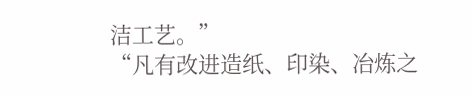洁工艺。”
“凡有改进造纸、印染、冶炼之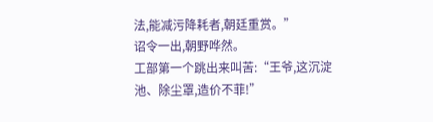法,能减污降耗者,朝廷重赏。”
诏令一出,朝野哗然。
工部第一个跳出来叫苦:“王爷,这沉淀池、除尘罩,造价不菲!”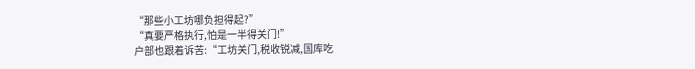“那些小工坊哪负担得起?”
“真要严格执行,怕是一半得关门!”
户部也跟着诉苦:“工坊关门,税收锐减,国库吃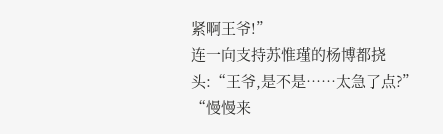紧啊王爷!”
连一向支持苏惟瑾的杨博都挠头:“王爷,是不是……太急了点?”
“慢慢来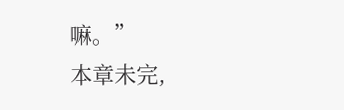嘛。”
本章未完,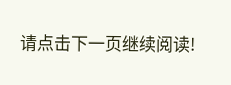请点击下一页继续阅读!